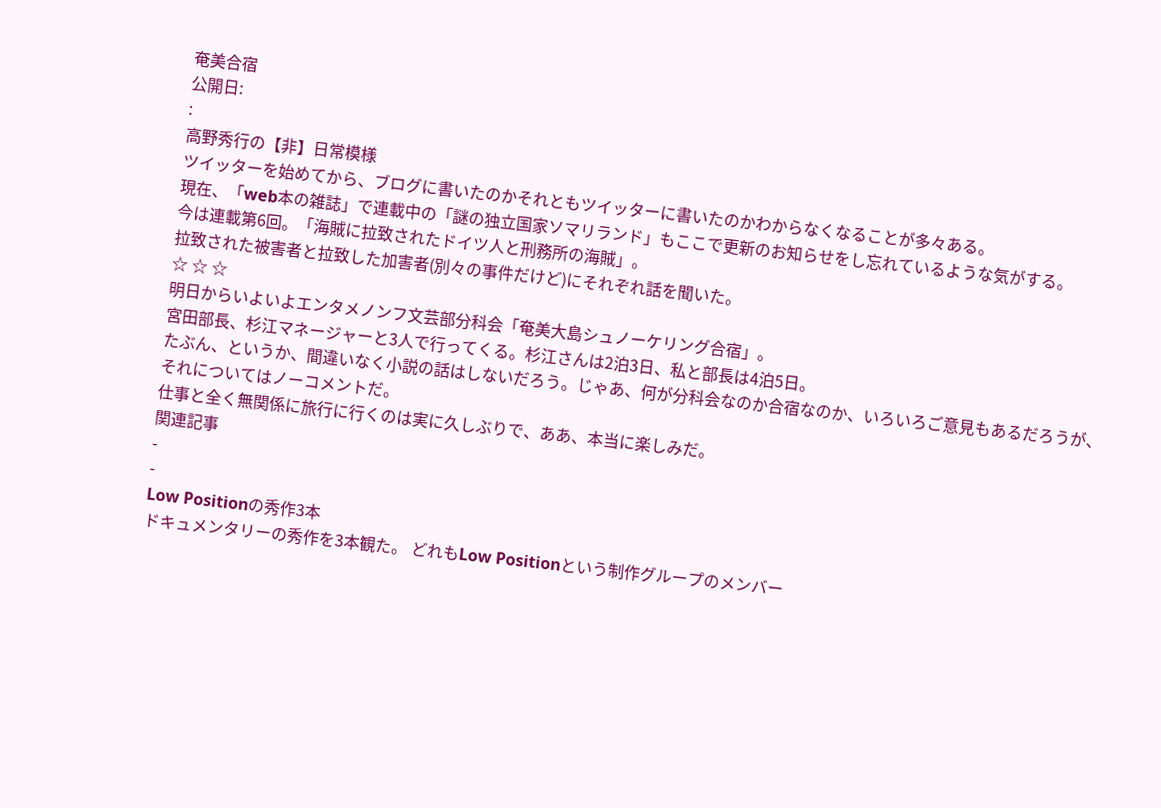奄美合宿
公開日:
:
高野秀行の【非】日常模様
ツイッターを始めてから、ブログに書いたのかそれともツイッターに書いたのかわからなくなることが多々ある。
現在、「web本の雑誌」で連載中の「謎の独立国家ソマリランド」もここで更新のお知らせをし忘れているような気がする。
今は連載第6回。「海賊に拉致されたドイツ人と刑務所の海賊」。
拉致された被害者と拉致した加害者(別々の事件だけど)にそれぞれ話を聞いた。
☆ ☆ ☆
明日からいよいよエンタメノンフ文芸部分科会「奄美大島シュノーケリング合宿」。
宮田部長、杉江マネージャーと3人で行ってくる。杉江さんは2泊3日、私と部長は4泊5日。
たぶん、というか、間違いなく小説の話はしないだろう。じゃあ、何が分科会なのか合宿なのか、いろいろご意見もあるだろうが、それについてはノーコメントだ。
仕事と全く無関係に旅行に行くのは実に久しぶりで、ああ、本当に楽しみだ。
関連記事
-
-
Low Positionの秀作3本
ドキュメンタリーの秀作を3本観た。 どれもLow Positionという制作グループのメンバー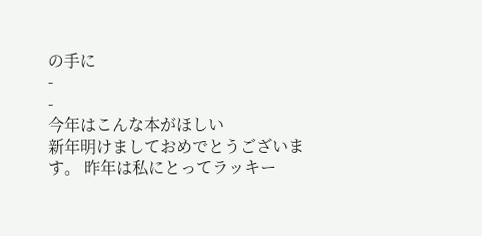の手に
-
-
今年はこんな本がほしい
新年明けましておめでとうございます。 昨年は私にとってラッキー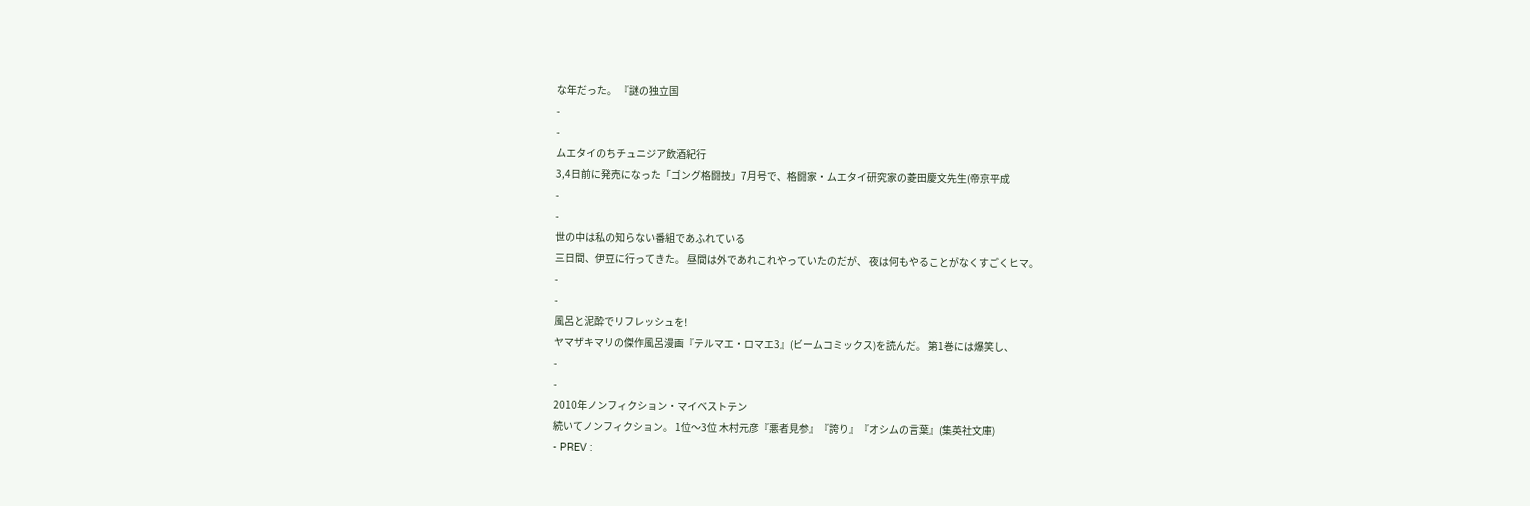な年だった。 『謎の独立国
-
-
ムエタイのちチュニジア飲酒紀行
3,4日前に発売になった「ゴング格闘技」7月号で、格闘家・ムエタイ研究家の菱田慶文先生(帝京平成
-
-
世の中は私の知らない番組であふれている
三日間、伊豆に行ってきた。 昼間は外であれこれやっていたのだが、 夜は何もやることがなくすごくヒマ。
-
-
風呂と泥酔でリフレッシュを!
ヤマザキマリの傑作風呂漫画『テルマエ・ロマエ3』(ビームコミックス)を読んだ。 第1巻には爆笑し、
-
-
2010年ノンフィクション・マイベストテン
続いてノンフィクション。 1位〜3位 木村元彦『悪者見参』『誇り』『オシムの言葉』(集英社文庫)
- PREV :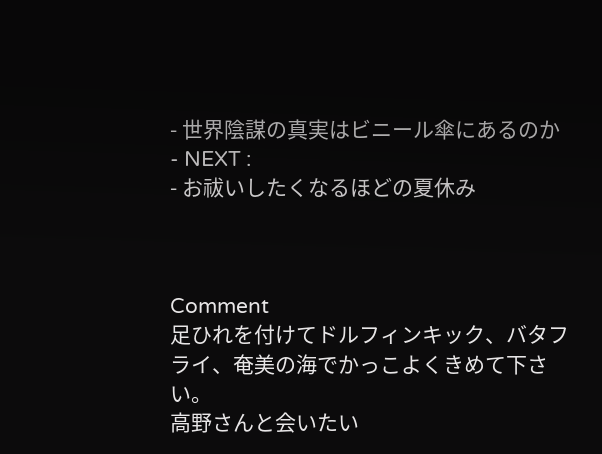- 世界陰謀の真実はビニール傘にあるのか
- NEXT :
- お祓いしたくなるほどの夏休み



Comment
足ひれを付けてドルフィンキック、バタフライ、奄美の海でかっこよくきめて下さい。
高野さんと会いたい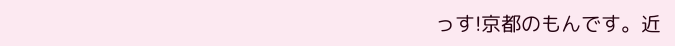っす!京都のもんです。近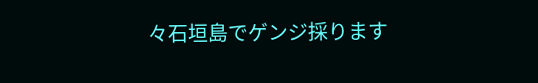々石垣島でゲンジ採ります